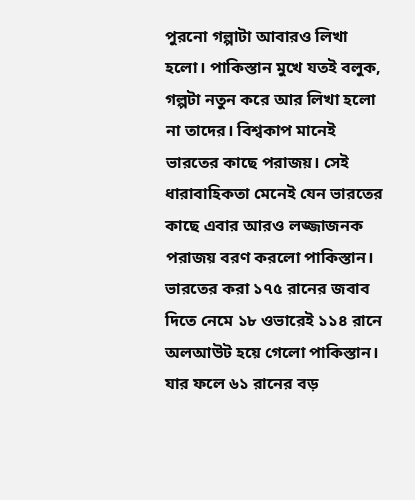পুরনো গল্পাটা আবারও লিখা হলো। পাকিস্তান মুখে যতই বলুক, গল্পটা নতুন করে আর লিখা হলো না তাদের। বিশ্বকাপ মানেই ভারতের কাছে পরাজয়। সেই ধারাবাহিকতা মেনেই যেন ভারতের কাছে এবার আরও লজ্জাজনক পরাজয় বরণ করলো পাকিস্তান।
ভারতের করা ১৭৫ রানের জবাব দিতে নেমে ১৮ ওভারেই ১১৪ রানে অলআউট হয়ে গেলো পাকিস্তান। যার ফলে ৬১ রানের বড়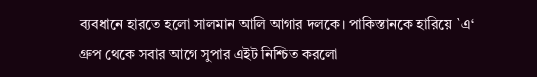ব্যবধানে হারতে হলো সালমান আলি আগার দলকে। পাকিস্তানকে হারিয়ে `এ‘ গ্রুপ থেকে সবার আগে সুপার এইট নিশ্চিত করলো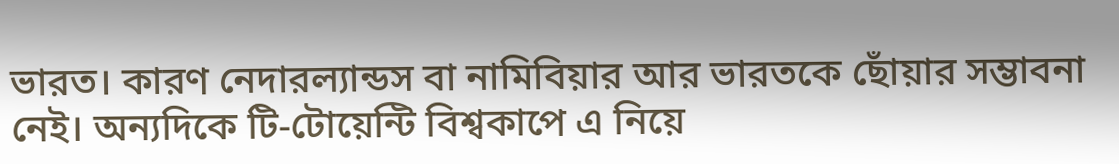ভারত। কারণ নেদারল্যান্ডস বা নামিবিয়ার আর ভারতকে ছোঁয়ার সম্ভাবনা নেই। অন্যদিকে টি-টোয়েন্টি বিশ্বকাপে এ নিয়ে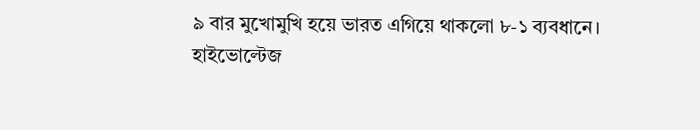৯ বার মুখোমুখি হয়ে ভারত এগিয়ে থাকলো ৮-১ ব্যবধানে।
হাইভোল্টেজ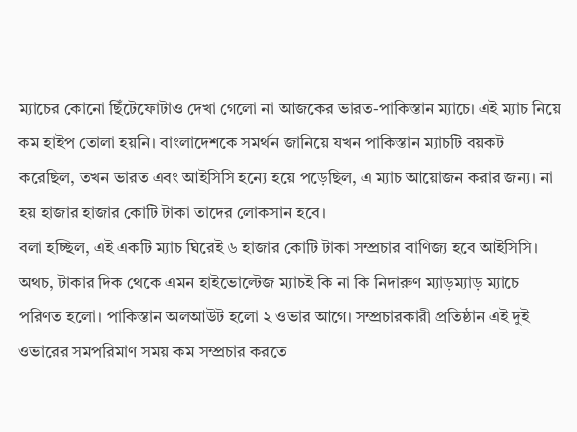ম্যাচের কোনো ছিঁটেফোটাও দেখা গেলো না আজকের ভারত-পাকিস্তান ম্যাচে। এই ম্যাচ নিয়ে কম হাইপ তোলা হয়নি। বাংলাদেশকে সমর্থন জানিয়ে যখন পাকিস্তান ম্যাচটি বয়কট করেছিল, তখন ভারত এবং আইসিসি হন্যে হয়ে পড়েছিল, এ ম্যাচ আয়োজন করার জন্য। না হয় হাজার হাজার কোটি টাকা তাদের লোকসান হবে।
বলা হচ্ছিল, এই একটি ম্যাচ ঘিরেই ৬ হাজার কোটি টাকা সম্প্রচার বাণিজ্য হবে আইসিসি। অথচ, টাকার দিক থেকে এমন হাইভোল্টেজ ম্যাচই কি না কি নিদারুণ ম্যাড়ম্যাড় ম্যাচে পরিণত হলো। পাকিস্তান অলআউট হলো ২ ওভার আগে। সম্প্রচারকারী প্রতিষ্ঠান এই দুই ওভারের সমপরিমাণ সময় কম সম্প্রচার করতে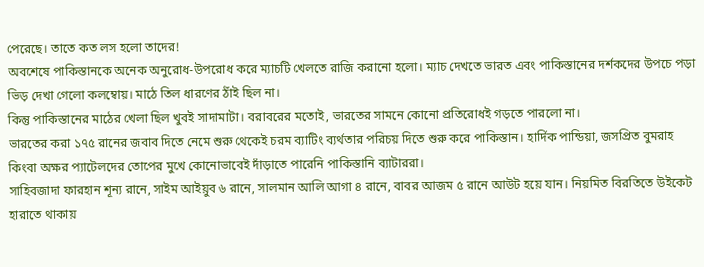পেরেছে। তাতে কত লস হলো তাদের!
অবশেষে পাকিস্তানকে অনেক অনুরোধ-উপরোধ করে ম্যাচটি খেলতে রাজি করানো হলো। ম্যাচ দেখতে ভারত এবং পাকিস্তানের দর্শকদের উপচে পড়া ভিড় দেখা গেলো কলম্বোয়। মাঠে তিল ধারণের ঠাঁই ছিল না।
কিন্তু পাকিস্তানের মাঠের খেলা ছিল খুবই সাদামাটা। বরাবরের মতোই, ভারতের সামনে কোনো প্রতিরোধই গড়তে পারলো না।
ভারতের করা ১৭৫ রানের জবাব দিতে নেমে শুরু থেকেই চরম ব্যাটিং ব্যর্থতার পরিচয় দিতে শুরু করে পাকিস্তান। হার্দিক পান্ডিয়া, জসপ্রিত বুমরাহ কিংবা অক্ষর প্যাটেলদের তোপের মুখে কোনোভাবেই দাঁড়াতে পারেনি পাকিস্তানি ব্যাটাররা।
সাহিবজাদা ফারহান শূন্য রানে, সাইম আইয়ুব ৬ রানে, সালমান আলি আগা ৪ রানে, বাবর আজম ৫ রানে আউট হয়ে যান। নিয়মিত বিরতিতে উইকেট হারাতে থাকায়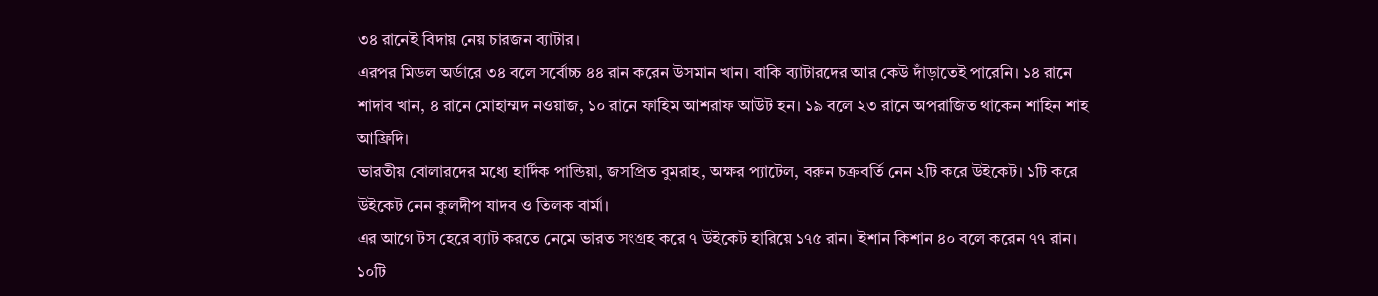৩৪ রানেই বিদায় নেয় চারজন ব্যাটার।
এরপর মিডল অর্ডারে ৩৪ বলে সর্বোচ্চ ৪৪ রান করেন উসমান খান। বাকি ব্যাটারদের আর কেউ দাঁড়াতেই পারেনি। ১৪ রানে শাদাব খান, ৪ রানে মোহাম্মদ নওয়াজ, ১০ রানে ফাহিম আশরাফ আউট হন। ১৯ বলে ২৩ রানে অপরাজিত থাকেন শাহিন শাহ আফ্রিদি।
ভারতীয় বোলারদের মধ্যে হার্দিক পান্ডিয়া, জসপ্রিত বুমরাহ, অক্ষর প্যাটেল, বরুন চক্রবর্তি নেন ২টি করে উইকেট। ১টি করে উইকেট নেন কুলদীপ যাদব ও তিলক বার্মা।
এর আগে টস হেরে ব্যাট করতে নেমে ভারত সংগ্রহ করে ৭ উইকেট হারিয়ে ১৭৫ রান। ইশান কিশান ৪০ বলে করেন ৭৭ রান। ১০টি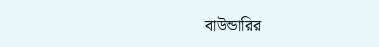বাউন্ডারির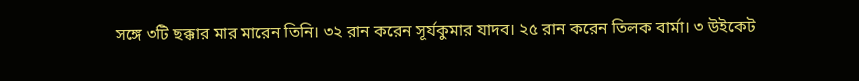সঙ্গে ৩টি ছক্কার মার মারেন তিনি। ৩২ রান করেন সূর্যকুমার যাদব। ২৫ রান করেন তিলক বার্মা। ৩ উইকেট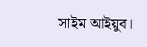সাইম আইয়ুব।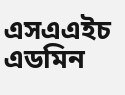এসএএইচ
এডমিন